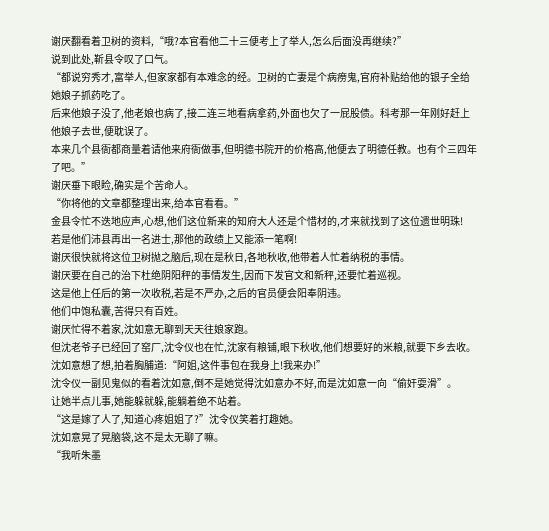谢厌翻看着卫树的资料,“哦?本官看他二十三便考上了举人,怎么后面没再继续?”
说到此处,靳县令叹了口气。
“都说穷秀才,富举人,但家家都有本难念的经。卫树的亡妻是个病痨鬼,官府补贴给他的银子全给她娘子抓药吃了。
后来他娘子没了,他老娘也病了,接二连三地看病拿药,外面也欠了一屁股债。科考那一年刚好赶上他娘子去世,便耽误了。
本来几个县衙都商量着请他来府衙做事,但明德书院开的价格高,他便去了明德任教。也有个三四年了吧。”
谢厌垂下眼睑,确实是个苦命人。
“你将他的文章都整理出来,给本官看看。”
金县令忙不迭地应声,心想,他们这位新来的知府大人还是个惜材的,才来就找到了这位遗世明珠!
若是他们沛县再出一名进士,那他的政绩上又能添一笔啊!
谢厌很快就将这位卫树抛之脑后,现在是秋日,各地秋收,他带着人忙着纳税的事情。
谢厌要在自己的治下杜绝阴阳秤的事情发生,因而下发官文和新秤,还要忙着巡视。
这是他上任后的第一次收税,若是不严办,之后的官员便会阳奉阴违。
他们中饱私囊,苦得只有百姓。
谢厌忙得不着家,沈如意无聊到天天往娘家跑。
但沈老爷子已经回了窑厂,沈令仪也在忙,沈家有粮铺,眼下秋收,他们想要好的米粮,就要下乡去收。
沈如意想了想,拍着胸脯道:“阿姐,这件事包在我身上!我来办!”
沈令仪一副见鬼似的看着沈如意,倒不是她觉得沈如意办不好,而是沈如意一向“偷奸耍滑”。
让她半点儿事,她能躲就躲,能躺着绝不站着。
“这是嫁了人了,知道心疼姐姐了?”沈令仪笑着打趣她。
沈如意晃了晃脑袋,这不是太无聊了嘛。
“我听朱墨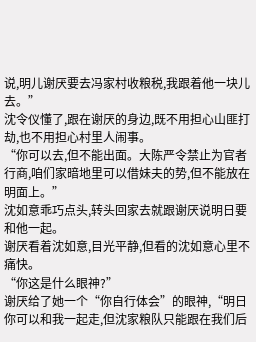说,明儿谢厌要去冯家村收粮税,我跟着他一块儿去。”
沈令仪懂了,跟在谢厌的身边,既不用担心山匪打劫,也不用担心村里人闹事。
“你可以去,但不能出面。大陈严令禁止为官者行商,咱们家暗地里可以借妹夫的势,但不能放在明面上。”
沈如意乖巧点头,转头回家去就跟谢厌说明日要和他一起。
谢厌看着沈如意,目光平静,但看的沈如意心里不痛快。
“你这是什么眼神?”
谢厌给了她一个“你自行体会”的眼神,“明日你可以和我一起走,但沈家粮队只能跟在我们后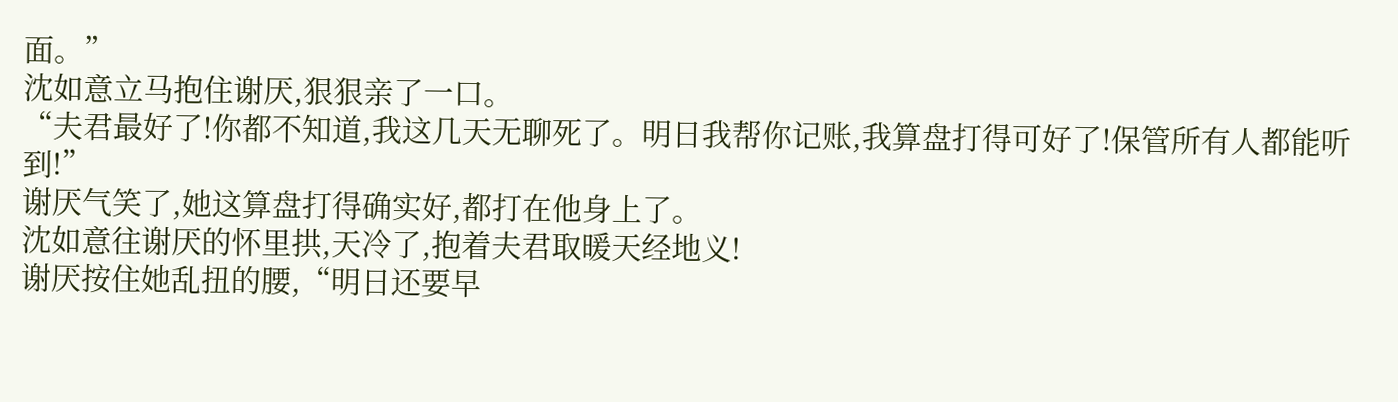面。”
沈如意立马抱住谢厌,狠狠亲了一口。
“夫君最好了!你都不知道,我这几天无聊死了。明日我帮你记账,我算盘打得可好了!保管所有人都能听到!”
谢厌气笑了,她这算盘打得确实好,都打在他身上了。
沈如意往谢厌的怀里拱,天冷了,抱着夫君取暖天经地义!
谢厌按住她乱扭的腰,“明日还要早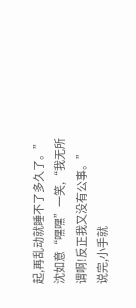起,再乱动就睡不了多久了。”
沈如意“嘿嘿”一笑,“我无所谓啊!反正我又没有公事。”
说完,小手就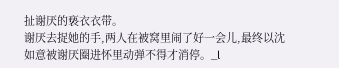扯谢厌的亵衣衣带。
谢厌去捉她的手,两人在被窝里闹了好一会儿,最终以沈如意被谢厌圈进怀里动弹不得才消停。_l